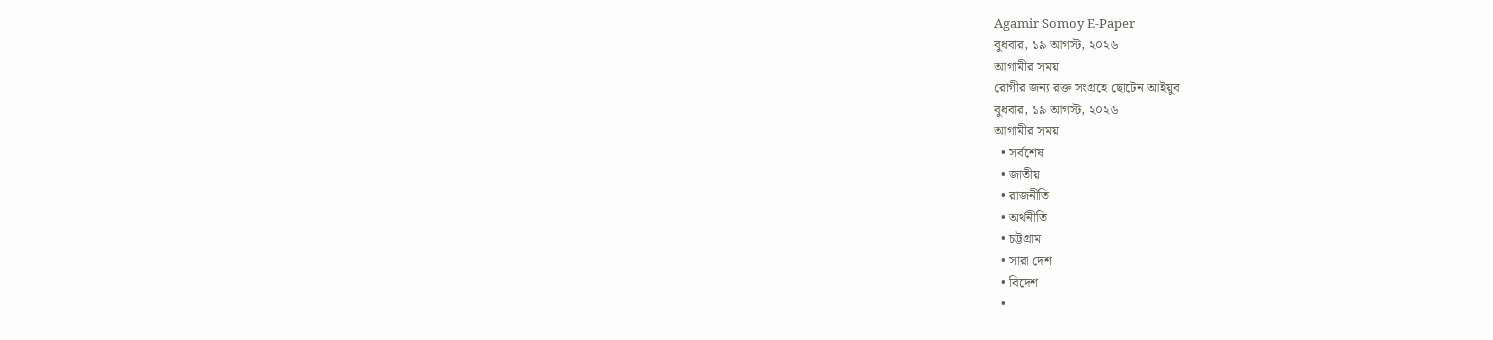Agamir Somoy E-Paper
বুধবার, ১৯ আগস্ট, ২০২৬
আগামীর সময়
রোগীর জন্য রক্ত সংগ্রহে ছোটেন আইয়ুব
বুধবার, ১৯ আগস্ট, ২০২৬
আগামীর সময়
  • সর্বশেষ
  • জাতীয়
  • রাজনীতি
  • অর্থনীতি
  • চট্টগ্রাম
  • সারা দেশ
  • বিদেশ
  •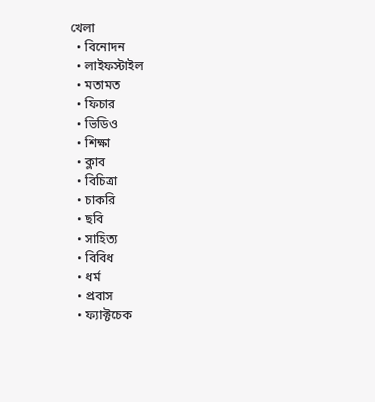খেলা
  • বিনোদন
  • লাইফস্টাইল
  • মতামত
  • ফিচার
  • ভিডিও
  • শিক্ষা
  • ক্লাব
  • বিচিত্রা
  • চাকরি
  • ছবি
  • সাহিত্য
  • বিবিধ
  • ধর্ম
  • প্রবাস
  • ফ্যাক্টচেক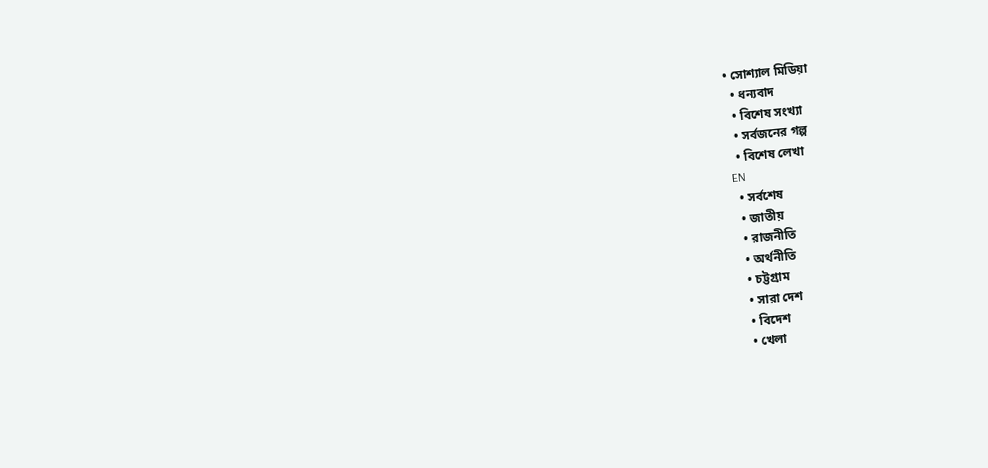• সোশ্যাল মিডিয়া
  • ধন্যবাদ
  • বিশেষ সংখ্যা
  • সর্বজনের গল্প
  • বিশেষ লেখা
EN
  • সর্বশেষ
  • জাতীয়
  • রাজনীতি
  • অর্থনীতি
  • চট্টগ্রাম
  • সারা দেশ
  • বিদেশ
  • খেলা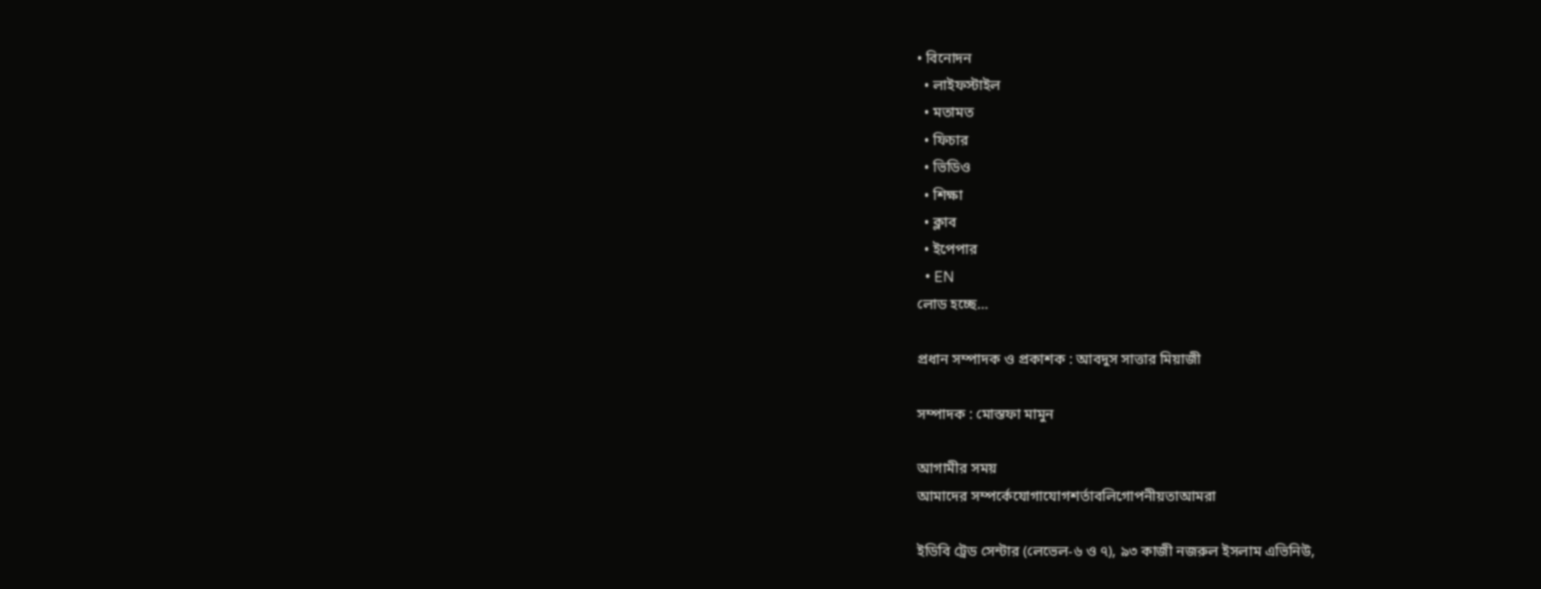• বিনোদন
  • লাইফস্টাইল
  • মতামত
  • ফিচার
  • ভিডিও
  • শিক্ষা
  • ক্লাব
  • ইপেপার
  • EN
লোড হচ্ছে…

প্রধান সম্পাদক ও প্রকাশক : আবদুস সাত্তার মিয়াজী

সম্পাদক : মোস্তফা মামুন

আগামীর সময়
আমাদের সম্পর্কেযোগাযোগশর্তাবলিগোপনীয়তাআমরা

ইডিবি ট্রেড সেন্টার (লেভেল-৬ ও ৭), ৯৩ কাজী নজরুল ইসলাম এভিনিউ,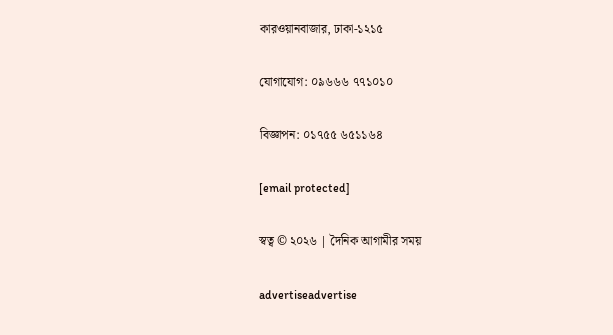কারওয়ানবাজার, ঢাকা-১২১৫

যোগাযোগ: ০৯৬৬৬ ৭৭১০১০

বিজ্ঞাপন: ০১৭৫৫ ৬৫১১৬৪

[email protected]

স্বত্ব © ২০২৬ | দৈনিক আগামীর সময়

advertiseadvertise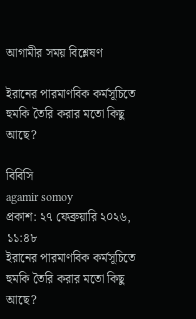আগামীর সময় বিশ্লেষণ

ইরানের পারমাণবিক কর্মসূচিতে হুমকি তৈরি করার মতো কিছু আছে?

বিবিসি
agamir somoy
প্রকাশ: ২৭ ফেব্রুয়ারি ২০২৬, ১১:৪৮
ইরানের পারমাণবিক কর্মসূচিতে হুমকি তৈরি করার মতো কিছু আছে?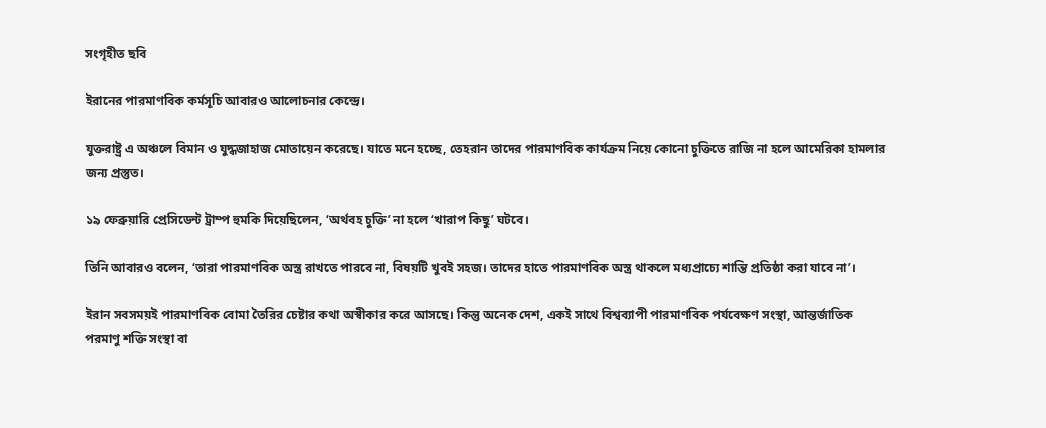সংগৃহীত ছবি

ইরানের পারমাণবিক কর্মসূচি আবারও আলোচনার কেন্দ্রে।

যুক্তরাষ্ট্র এ অঞ্চলে বিমান ও যুদ্ধজাহাজ মোতায়েন করেছে। যাতে মনে হচ্ছে, তেহরান তাদের পারমাণবিক কার্যক্রম নিয়ে কোনো চুক্তিতে রাজি না হলে আমেরিকা হামলার জন্য প্রস্তুত।

১৯ ফেব্রুয়ারি প্রেসিডেন্ট ট্রাম্প হুমকি দিয়েছিলেন, ‘অর্থবহ চুক্তি’ না হলে ‘খারাপ কিছু’ ঘটবে।

তিনি আবারও বলেন, ‘তারা পারমাণবিক অস্ত্র রাখতে পারবে না, বিষয়টি খুবই সহজ। তাদের হাতে পারমাণবিক অস্ত্র থাকলে মধ্যপ্রাচ্যে শান্তি প্রতিষ্ঠা করা যাবে না’।

ইরান সবসময়ই পারমাণবিক বোমা তৈরির চেষ্টার কথা অস্বীকার করে আসছে। কিন্তু অনেক দেশ, একই সাথে বিশ্বব্যাপী পারমাণবিক পর্যবেক্ষণ সংস্থা, আন্তর্জাতিক পরমাণু শক্তি সংস্থা বা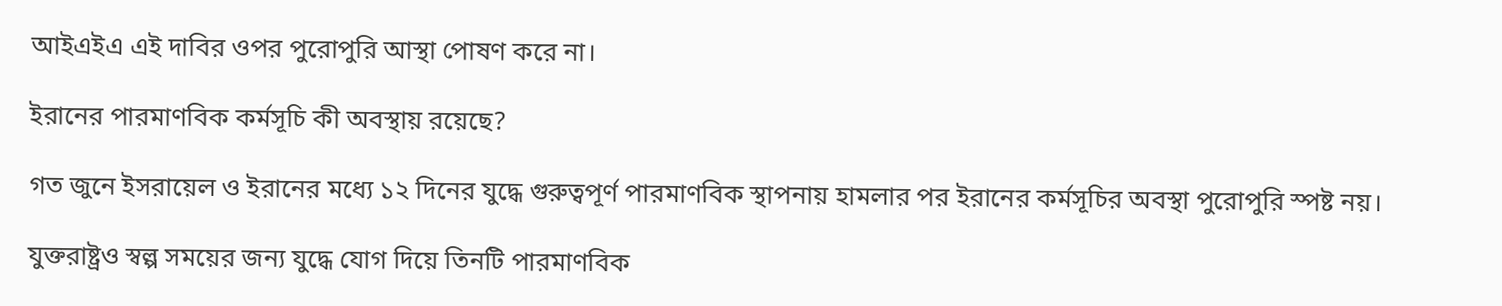আইএইএ এই দাবির ওপর পুরোপুরি আস্থা পোষণ করে না।

ইরানের পারমাণবিক কর্মসূচি কী অবস্থায় রয়েছে?

গত জুনে ইসরায়েল ও ইরানের মধ্যে ১২ দিনের যুদ্ধে গুরুত্বপূর্ণ পারমাণবিক স্থাপনায় হামলার পর ইরানের কর্মসূচির অবস্থা পুরোপুরি স্পষ্ট নয়।

যুক্তরাষ্ট্রও স্বল্প সময়ের জন্য যুদ্ধে যোগ দিয়ে তিনটি পারমাণবিক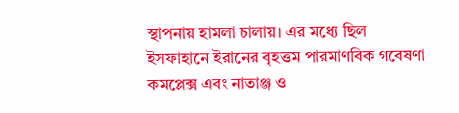স্থাপনায় হামলা চালায়। এর মধ্যে ছিল ইসফাহানে ইরানের বৃহত্তম পারমাণবিক গবেষণা কমপ্লেক্স এবং নাতাঞ্জ ও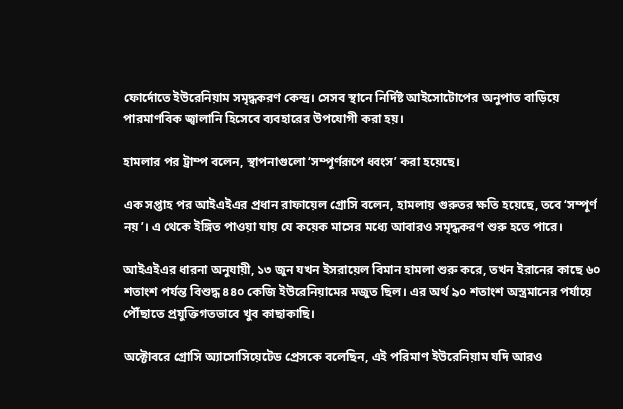ফোর্দোতে ইউরেনিয়াম সমৃদ্ধকরণ কেন্দ্র। সেসব স্থানে নির্দিষ্ট আইসোটোপের অনুপাত বাড়িয়ে পারমাণবিক জ্বালানি হিসেবে ব্যবহারের উপযোগী করা হয়।

হামলার পর ট্রাম্প বলেন, স্থাপনাগুলো ‘সম্পূর্ণরূপে ধ্বংস’ করা হয়েছে।

এক সপ্তাহ পর আইএইএর প্রধান রাফায়েল গ্রোসি বলেন, হামলায় গুরুতর ক্ষতি হয়েছে, তবে ‘সম্পূর্ণ নয়’। এ থেকে ইঙ্গিত পাওয়া যায় যে কয়েক মাসের মধ্যে আবারও সমৃদ্ধকরণ শুরু হতে পারে।

আইএইএর ধারনা অনুযায়ী, ১৩ জুন যখন ইসরায়েল বিমান হামলা শুরু করে, তখন ইরানের কাছে ৬০ শতাংশ পর্যন্ত বিশুদ্ধ ৪৪০ কেজি ইউরেনিয়ামের মজুত ছিল। এর অর্থ ৯০ শতাংশ অস্ত্রমানের পর্যায়ে পৌঁছাতে প্রযুক্তিগতভাবে খুব কাছাকাছি।

অক্টোবরে গ্রোসি অ্যাসোসিয়েটেড প্রেসকে বলেছিন, এই পরিমাণ ইউরেনিয়াম যদি আরও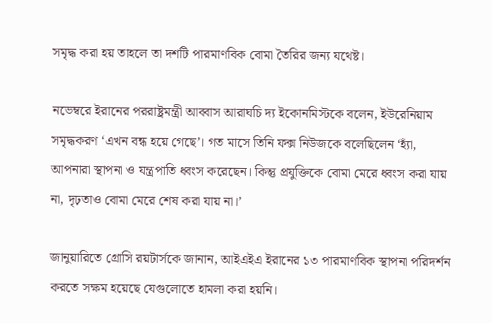সমৃদ্ধ করা হয় তাহলে তা দশটি পারমাণবিক বোমা তৈরির জন্য যথেষ্ট।

নভেম্বরে ইরানের পররাষ্ট্রমন্ত্রী আব্বাস আরাঘচি দ্য ইকোনমিস্টকে বলেন, ইউরেনিয়াম সমৃদ্ধকরণ ‘এখন বন্ধ হয়ে গেছে’। গত মাসে তিনি ফক্স নিউজকে বলেছিলেন ‘হ্যাঁ, আপনারা স্থাপনা ও যন্ত্রপাতি ধ্বংস করেছেন। কিন্তু প্রযুক্তিকে বোমা মেরে ধ্বংস করা যায় না, দৃঢ়তাও বোমা মেরে শেষ করা যায় না।’

জানুয়ারিতে গ্রোসি রয়টার্সকে জানান, আইএইএ ইরানের ১৩ পারমাণবিক স্থাপনা পরিদর্শন করতে সক্ষম হয়েছে যেগুলোতে হামলা করা হয়নি।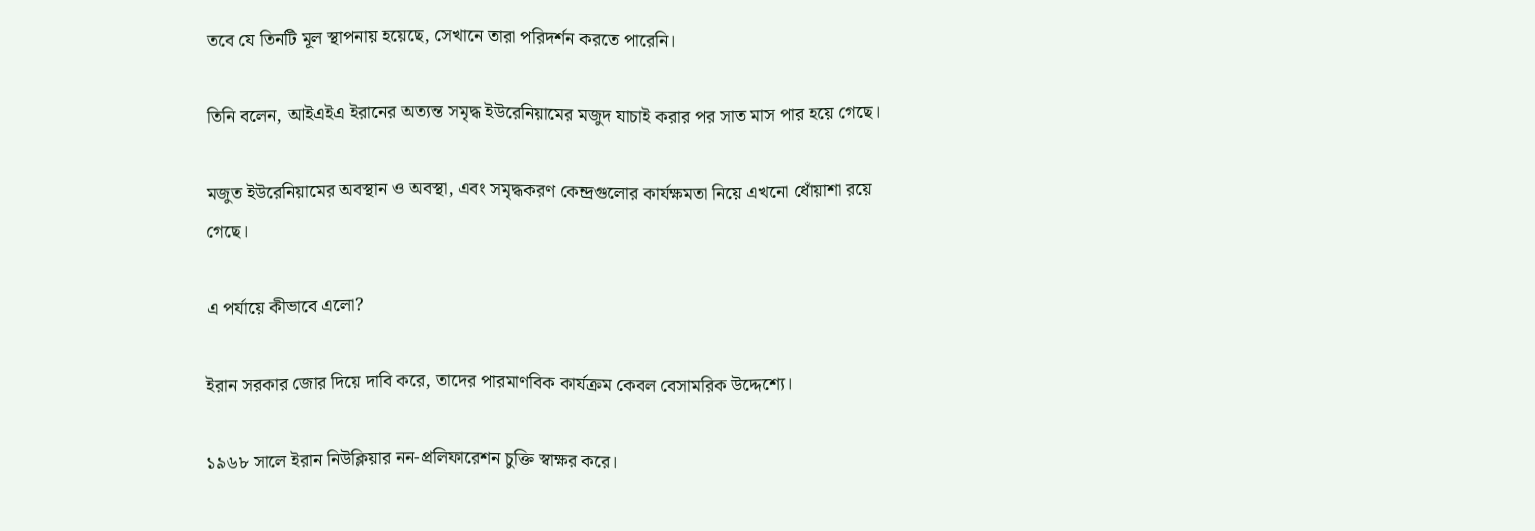তবে যে তিনটি মূল স্থাপনায় হয়েছে, সেখানে তারা পরিদর্শন করতে পারেনি।

তিনি বলেন, আইএইএ ইরানের অত্যন্ত সমৃদ্ধ ইউরেনিয়ামের মজুদ যাচাই করার পর সাত মাস পার হয়ে গেছে।

মজুত ইউরেনিয়ামের অবস্থান ও অবস্থা, এবং সমৃদ্ধকরণ কেন্দ্রগুলোর কার্যক্ষমতা নিয়ে এখনো ধোঁয়াশা রয়ে গেছে।

এ পর্যায়ে কীভাবে এলো?

ইরান সরকার জোর দিয়ে দাবি করে, তাদের পারমাণবিক কার্যক্রম কেবল বেসামরিক উদ্দেশ্যে।

১৯৬৮ সালে ইরান নিউক্লিয়ার নন-প্রলিফারেশন চুক্তি স্বাক্ষর করে।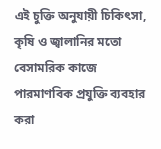এই চুক্তি অনুযায়ী চিকিৎসা, কৃষি ও জ্বালানির মতো বেসামরিক কাজে পারমাণবিক প্রযুক্তি ব্যবহার করা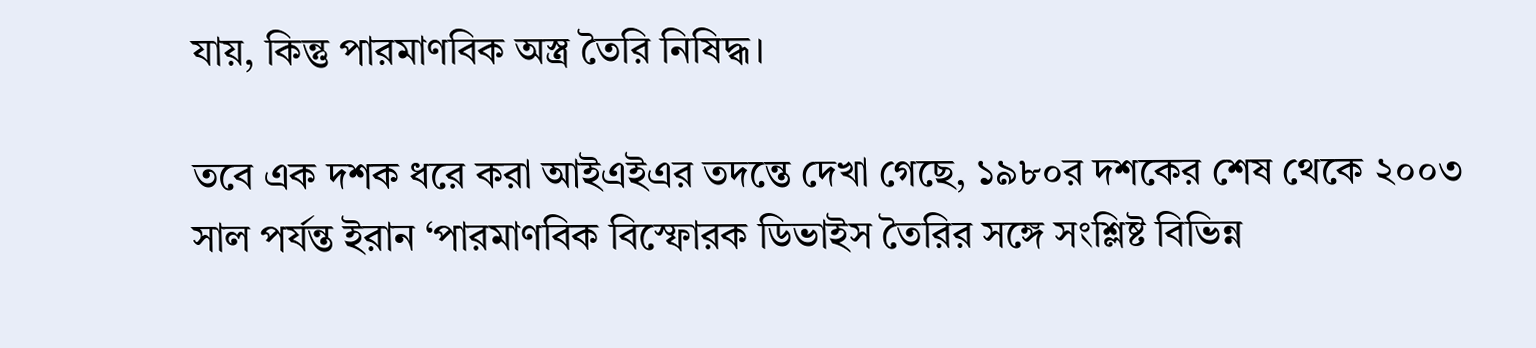যায়, কিন্তু পারমাণবিক অস্ত্র তৈরি নিষিদ্ধ।

তবে এক দশক ধরে করা আইএইএর তদন্তে দেখা গেছে, ১৯৮০র দশকের শেষ থেকে ২০০৩ সাল পর্যন্ত ইরান ‘পারমাণবিক বিস্ফোরক ডিভাইস তৈরির সঙ্গে সংশ্লিষ্ট বিভিন্ন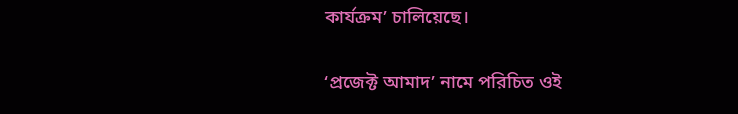কার্যক্রম’ চালিয়েছে।

‘প্রজেক্ট আমাদ’ নামে পরিচিত ওই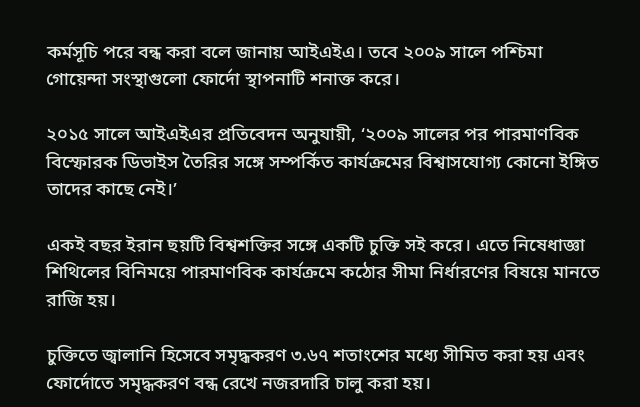কর্মসূচি পরে বন্ধ করা বলে জানায় আইএইএ। তবে ২০০৯ সালে পশ্চিমা গোয়েন্দা সংস্থাগুলো ফোর্দো স্থাপনাটি শনাক্ত করে।

২০১৫ সালে আইএইএর প্রতিবেদন অনুযায়ী, ‘২০০৯ সালের পর পারমাণবিক বিস্ফোরক ডিভাইস তৈরির সঙ্গে সম্পর্কিত কার্যক্রমের বিশ্বাসযোগ্য কোনো ইঙ্গিত তাদের কাছে নেই।’

একই বছর ইরান ছয়টি বিশ্বশক্তির সঙ্গে একটি চুক্তি সই করে। এতে নিষেধাজ্ঞা শিথিলের বিনিময়ে পারমাণবিক কার্যক্রমে কঠোর সীমা নির্ধারণের বিষয়ে মানতে রাজি হয়।

চুক্তিতে জ্বালানি হিসেবে সমৃদ্ধকরণ ৩.৬৭ শতাংশের মধ্যে সীমিত করা হয় এবং ফোর্দোতে সমৃদ্ধকরণ বন্ধ রেখে নজরদারি চালু করা হয়।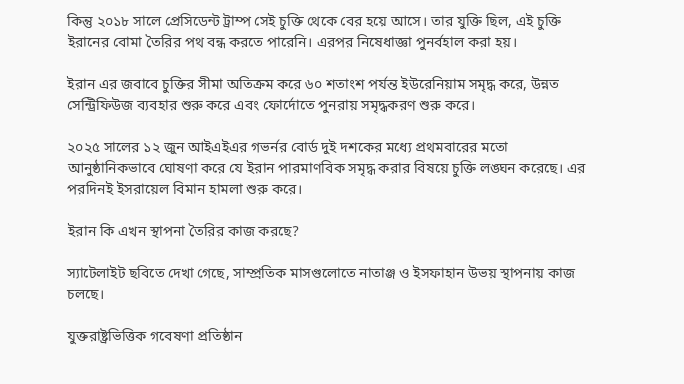কিন্তু ২০১৮ সালে প্রেসিডেন্ট ট্রাম্প সেই চুক্তি থেকে বের হয়ে আসে। তার যুক্তি ছিল, এই চুক্তি ইরানের বোমা তৈরির পথ বন্ধ করতে পারেনি। এরপর নিষেধাজ্ঞা পুনর্বহাল করা হয়।

ইরান এর জবাবে চুক্তির সীমা অতিক্রম করে ৬০ শতাংশ পর্যন্ত ইউরেনিয়াম সমৃদ্ধ করে, উন্নত সেন্ট্রিফিউজ ব্যবহার শুরু করে এবং ফোর্দোতে পুনরায় সমৃদ্ধকরণ শুরু করে।

২০২৫ সালের ১২ জুন আইএইএর গভর্নর বোর্ড দুই দশকের মধ্যে প্রথমবারের মতো আনুষ্ঠানিকভাবে ঘোষণা করে যে ইরান পারমাণবিক সমৃদ্ধ করার বিষয়ে চুক্তি লঙ্ঘন করেছে। এর পরদিনই ইসরায়েল বিমান হামলা শুরু করে।

ইরান কি এখন স্থাপনা তৈরির কাজ করছে?

স্যাটেলাইট ছবিতে দেখা গেছে, সাম্প্রতিক মাসগুলোতে নাতাঞ্জ ও ইসফাহান উভয় স্থাপনায় কাজ চলছে।

যুক্তরাষ্ট্রভিত্তিক গবেষণা প্রতিষ্ঠান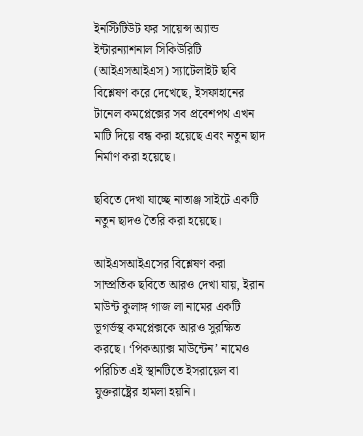ইনস্টিটিউট ফর সায়েন্স অ্যান্ড ইন্টারন্যাশনাল সিকিউরিটি (আইএসআইএস) স্যাটেলাইট ছবি বিশ্লেষণ করে দেখেছে, ইসফাহানের টানেল কমপ্লেক্সের সব প্রবেশপথ এখন মাটি দিয়ে বন্ধ করা হয়েছে এবং নতুন ছাদ নির্মাণ করা হয়েছে।

ছবিতে দেখা যাচ্ছে নাতাঞ্জ সাইটে একটি নতুন ছাদও তৈরি করা হয়েছে।

আইএসআইএসের বিশ্লেষণ করা সাম্প্রতিক ছবিতে আরও দেখা যায়, ইরান মাউন্ট কুলাঙ্গ গাজ লা নামের একটি ভূগর্ভস্থ কমপ্লেক্সকে আরও সুরক্ষিত করছে। ‘পিকঅ্যাক্স মাউন্টেন’ নামেও পরিচিত এই স্থানটিতে ইসরায়েল বা যুক্তরাষ্ট্রের হামলা হয়নি।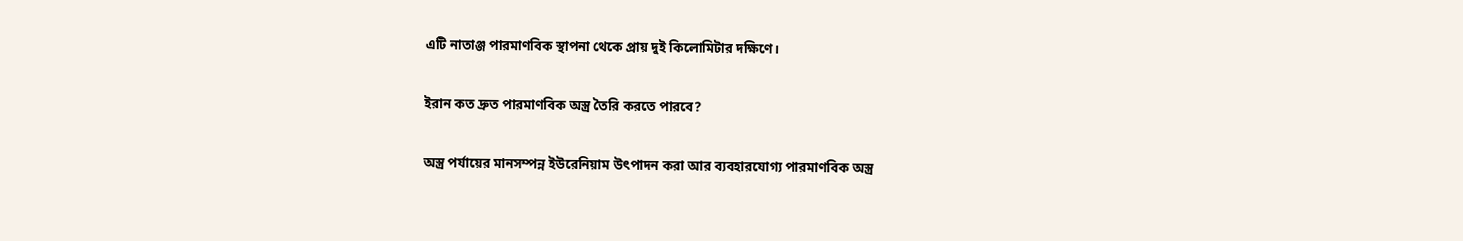এটি নাতাঞ্জ পারমাণবিক স্থাপনা থেকে প্রায় দুই কিলোমিটার দক্ষিণে।

ইরান কত দ্রুত পারমাণবিক অস্ত্র তৈরি করতে পারবে?

অস্ত্র পর্যায়ের মানসম্পন্ন ইউরেনিয়াম উৎপাদন করা আর ব্যবহারযোগ্য পারমাণবিক অস্ত্র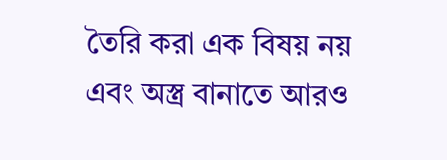তৈরি করা এক বিষয় নয় এবং অস্ত্র বানাতে আরও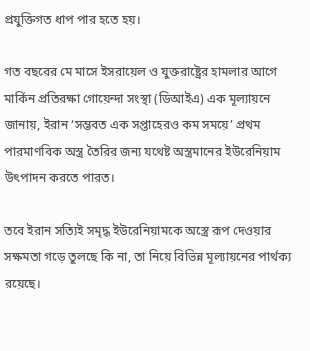প্রযুক্তিগত ধাপ পার হতে হয়।

গত বছরের মে মাসে ইসরায়েল ও যুক্তরাষ্ট্রের হামলার আগে মার্কিন প্রতিরক্ষা গোয়েন্দা সংস্থা (ডিআইএ) এক মূল্যায়নে জানায়, ইরান ‘সম্ভবত এক সপ্তাহেরও কম সময়ে’ প্রথম পারমাণবিক অস্ত্র তৈরির জন্য যথেষ্ট অস্ত্রমানের ইউরেনিয়াম উৎপাদন করতে পারত।

তবে ইরান সত্যিই সমৃদ্ধ ইউরেনিয়ামকে অস্ত্রে রূপ দেওয়ার সক্ষমতা গড়ে তুলছে কি না, তা নিয়ে বিভিন্ন মূল্যায়নের পার্থক্য রয়েছে।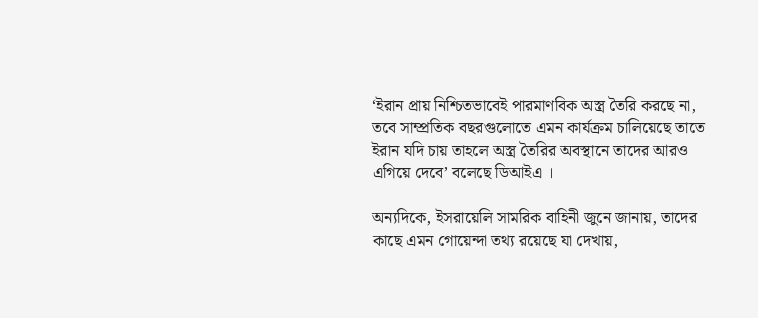‘ইরান প্রায় নিশ্চিতভাবেই পারমাণবিক অস্ত্র তৈরি করছে না, তবে সাম্প্রতিক বছরগুলোতে এমন কার্যক্রম চালিয়েছে তাতে ইরান যদি চায় তাহলে অস্ত্র তৈরির অবস্থানে তাদের আরও এগিয়ে দেবে’ বলেছে ডিআইএ ।

অন্যদিকে, ইসরায়েলি সামরিক বাহিনী জুনে জানায়, তাদের কাছে এমন গোয়েন্দা তথ্য রয়েছে যা দেখায়,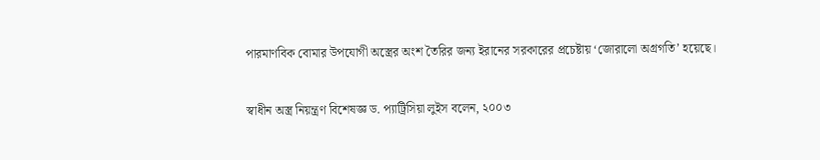পারমাণবিক বোমার উপযোগী অস্ত্রের অংশ তৈরির জন্য ইরানের সরকারের প্রচেষ্টায় ‘জোরালো অগ্রগতি’ হয়েছে।

স্বাধীন অস্ত্র নিয়ন্ত্রণ বিশেষজ্ঞ ড. প্যাট্রিসিয়া লুইস বলেন, ২০০৩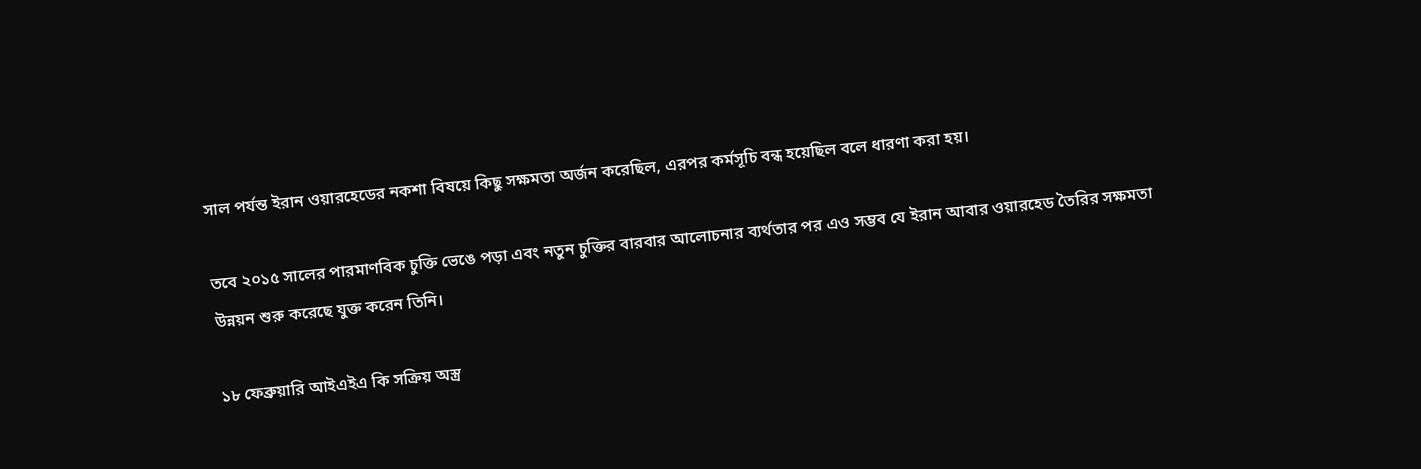সাল পর্যন্ত ইরান ওয়ারহেডের নকশা বিষয়ে কিছু সক্ষমতা অর্জন করেছিল, এরপর কর্মসূচি বন্ধ হয়েছিল বলে ধারণা করা হয়।

তবে ২০১৫ সালের পারমাণবিক চুক্তি ভেঙে পড়া এবং নতুন চুক্তির বারবার আলোচনার ব্যর্থতার পর এও সম্ভব যে ইরান আবার ওয়ারহেড তৈরির সক্ষমতা উন্নয়ন শুরু করেছে যুক্ত করেন তিনি।

১৮ ফেব্রুয়ারি আইএইএ কি সক্রিয় অস্ত্র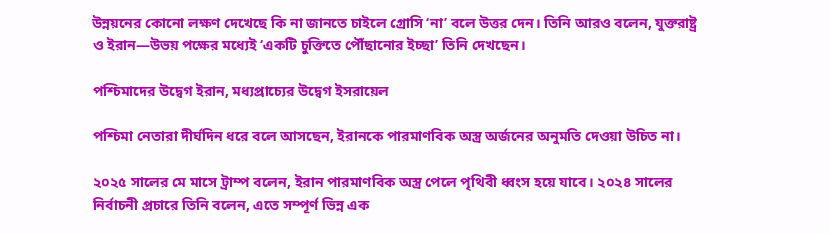উন্নয়নের কোনো লক্ষণ দেখেছে কি না জানতে চাইলে গ্রোসি ‘না’ বলে উত্তর দেন। তিনি আরও বলেন, যুক্তরাষ্ট্র ও ইরান—উভয় পক্ষের মধ্যেই ‘একটি চুক্তিতে পৌঁছানোর ইচ্ছা’ তিনি দেখছেন।

পশ্চিমাদের উদ্বেগ ইরান, মধ্যপ্রাচ্যের উদ্বেগ ইসরায়েল

পশ্চিমা নেতারা দীর্ঘদিন ধরে বলে আসছেন, ইরানকে পারমাণবিক অস্ত্র অর্জনের অনুমতি দেওয়া উচিত না।

২০২৫ সালের মে মাসে ট্রাম্প বলেন, ইরান পারমাণবিক অস্ত্র পেলে পৃথিবী ধ্বংস হয়ে যাবে। ২০২৪ সালের নির্বাচনী প্রচারে তিনি বলেন, এতে সম্পূর্ণ ভিন্ন এক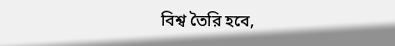বিশ্ব তৈরি হবে,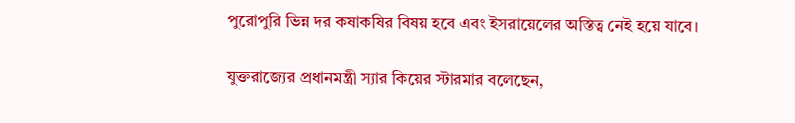পুরোপুরি ভিন্ন দর কষাকষির বিষয় হবে এবং ইসরায়েলের অস্তিত্ব নেই হয়ে যাবে।

যুক্তরাজ্যের প্রধানমন্ত্রী স্যার কিয়ের স্টারমার বলেছেন,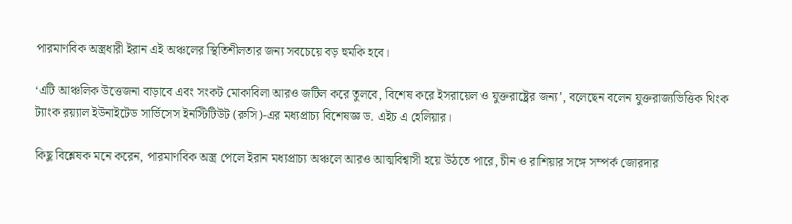পারমাণবিক অস্ত্রধারী ইরান এই অঞ্চলের স্থিতিশীলতার জন্য সবচেয়ে বড় হুমকি হবে।

‘এটি আঞ্চলিক উত্তেজনা বাড়াবে এবং সংকট মোকাবিলা আরও জটিল করে তুলবে, বিশেষ করে ইসরায়েল ও যুক্তরাষ্ট্রের জন্য’, বলেছেন বলেন যুক্তরাজ্যভিত্তিক থিংক ট্যাংক রয়্যাল ইউনাইটেড সার্ভিসেস ইনস্টিটিউট (রুসি)-এর মধ্যপ্রাচ্য বিশেষজ্ঞ ড. এইচ এ হেলিয়ার।

কিছু বিশ্লেষক মনে করেন, পারমাণবিক অস্ত্র পেলে ইরান মধ্যপ্রাচ্য অঞ্চলে আরও আত্মবিশ্বাসী হয়ে উঠতে পারে, চীন ও রাশিয়ার সঙ্গে সম্পর্ক জোরদার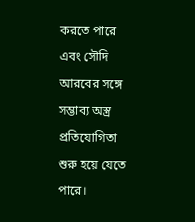করতে পারে এবং সৌদি আরবের সঙ্গে সম্ভাব্য অস্ত্র প্রতিযোগিতা শুরু হয়ে যেতে পারে।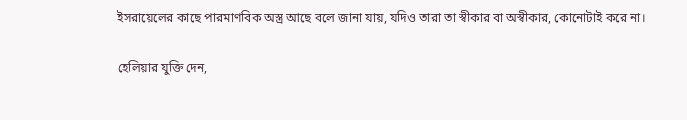ইসরায়েলের কাছে পারমাণবিক অস্ত্র আছে বলে জানা যায়, যদিও তারা তা স্বীকার বা অস্বীকার, কোনোটাই করে না।

হেলিয়ার যুক্তি দেন,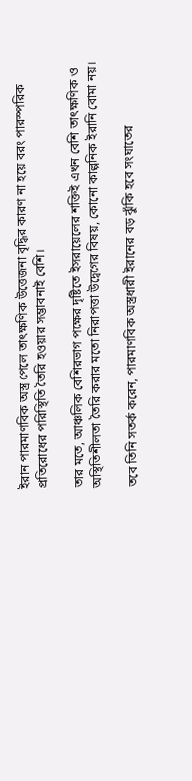ইরান পারমাণবিক অস্ত্র পেলে তাৎক্ষণিক উত্তেজনা বৃদ্ধির কারণ না হয়ে বরং পারস্পরিক প্রতিরোধের পরিস্থিতি তৈরি হওয়ার সম্ভাবনাই বেশি।

তার মতে, আঞ্চলিক বেশিরভাগ পক্ষের দৃষ্টিতে ইসরায়েলের শক্তিই এখন বেশি তাৎক্ষণিক ও অস্থিতিশীলতা তৈরি করার মতো নিরাপত্তা উদ্বেগের বিষয়, কোনো কাল্পনিক ইরানি বোমা নয়।

তবে তিনি সতর্ক করেন, পারমাণবিক অস্ত্রধারী ইরানের বড় ঝুঁকি হবে সংঘাতের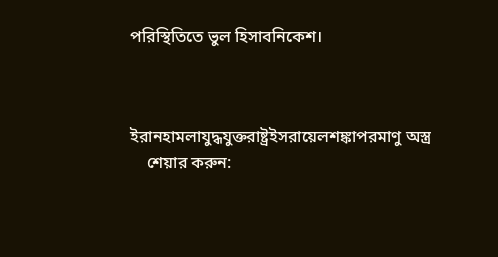পরিস্থিতিতে ভুল হিসাবনিকেশ।



ইরানহামলাযুদ্ধযুক্তরাষ্ট্রইসরায়েলশঙ্কাপরমাণু অস্ত্র
    শেয়ার করুন: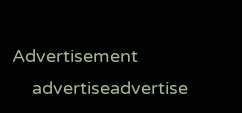Advertisement
    advertiseadvertise